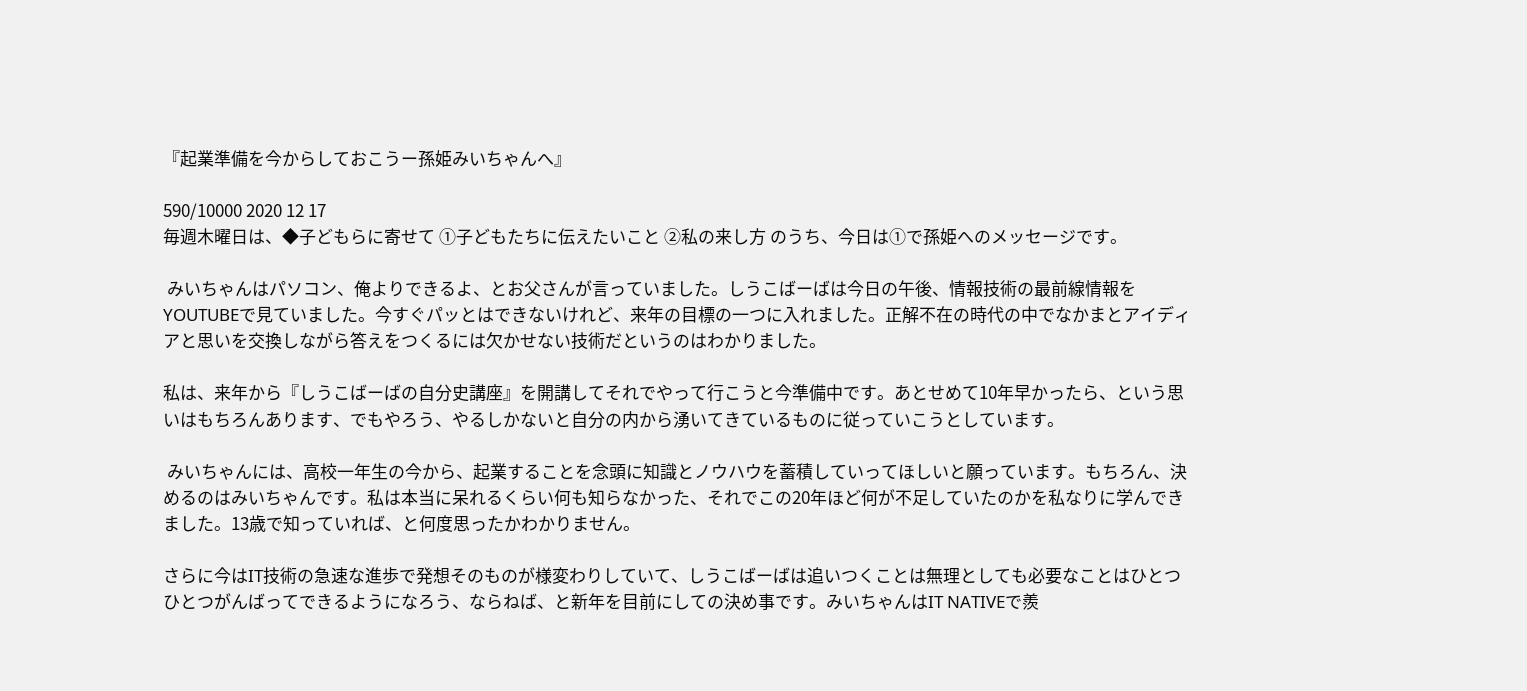『起業準備を今からしておこうー孫姫みいちゃんへ』

590/10000 2020 12 17
毎週木曜日は、◆子どもらに寄せて ①子どもたちに伝えたいこと ②私の来し方 のうち、今日は①で孫姫へのメッセージです。

 みいちゃんはパソコン、俺よりできるよ、とお父さんが言っていました。しうこばーばは今日の午後、情報技術の最前線情報をYOUTUBEで見ていました。今すぐパッとはできないけれど、来年の目標の一つに入れました。正解不在の時代の中でなかまとアイディアと思いを交換しながら答えをつくるには欠かせない技術だというのはわかりました。

私は、来年から『しうこばーばの自分史講座』を開講してそれでやって行こうと今準備中です。あとせめて10年早かったら、という思いはもちろんあります、でもやろう、やるしかないと自分の内から湧いてきているものに従っていこうとしています。

 みいちゃんには、高校一年生の今から、起業することを念頭に知識とノウハウを蓄積していってほしいと願っています。もちろん、決めるのはみいちゃんです。私は本当に呆れるくらい何も知らなかった、それでこの20年ほど何が不足していたのかを私なりに学んできました。13歳で知っていれば、と何度思ったかわかりません。

さらに今はIT技術の急速な進歩で発想そのものが様変わりしていて、しうこばーばは追いつくことは無理としても必要なことはひとつひとつがんばってできるようになろう、ならねば、と新年を目前にしての決め事です。みいちゃんはIT NATIVEで羨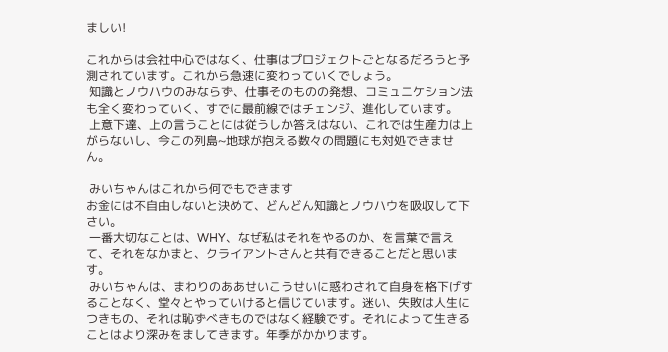ましい!

これからは会社中心ではなく、仕事はプロジェクトごとなるだろうと予測されています。これから急速に変わっていくでしょう。
 知識とノウハウのみならず、仕事そのものの発想、コミュニケション法も全く変わっていく、すでに最前線ではチェンジ、進化しています。
 上意下達、上の言うことには従うしか答えはない、これでは生産力は上がらないし、今この列島~地球が抱える数々の問題にも対処できません。

 みいちゃんはこれから何でもできます
お金には不自由しないと決めて、どんどん知識とノウハウを吸収して下さい。
 一番大切なことは、WHY、なぜ私はそれをやるのか、を言葉で言えて、それをなかまと、クライアントさんと共有できることだと思います。
 みいちゃんは、まわりのああせいこうせいに惑わされて自身を格下げすることなく、堂々とやっていけると信じています。迷い、失敗は人生につきもの、それは恥ずべきものではなく経験です。それによって生きることはより深みをましてきます。年季がかかります。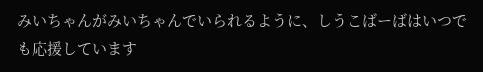みいちゃんがみいちゃんでいられるように、しうこばーばはいつでも応援しています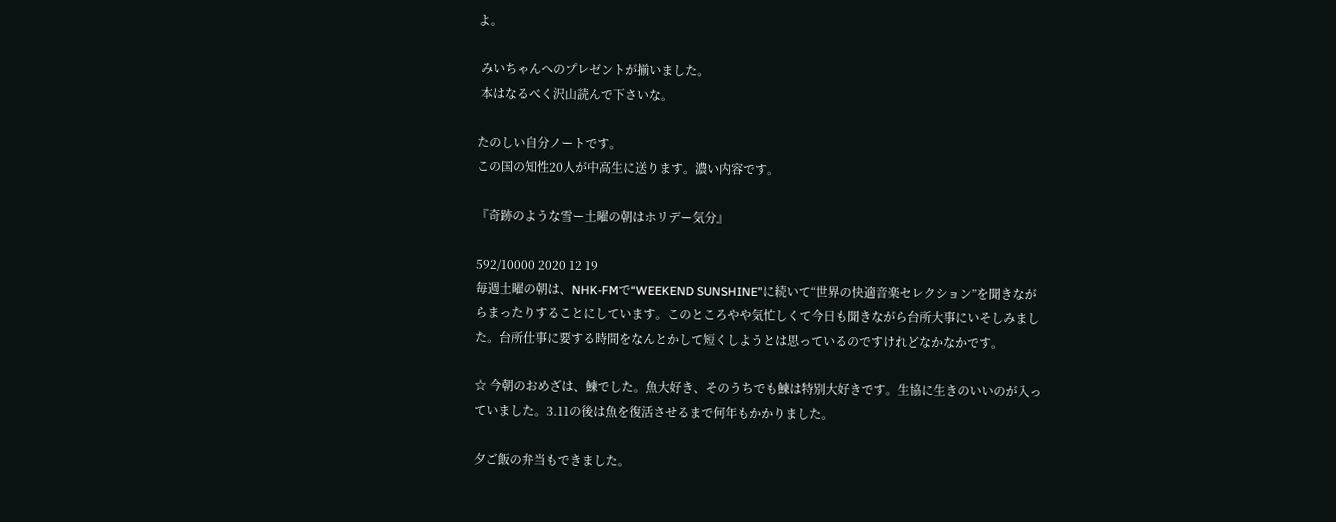よ。

 みいちゃんへのプレゼントが揃いました。
 本はなるべく沢山読んで下さいな。

たのしい自分ノートです。
この国の知性20人が中高生に送ります。濃い内容です。

『奇跡のような雪ー土曜の朝はホリデー気分』

592/10000 2020 12 19
毎週土曜の朝は、NHK-FMで“WEEKEND SUNSHINE”に続いて“世界の快適音楽セレクション”を聞きながらまったりすることにしています。このところやや気忙しくて今日も聞きながら台所大事にいそしみました。台所仕事に要する時間をなんとかして短くしようとは思っているのですけれどなかなかです。

☆ 今朝のおめざは、鰊でした。魚大好き、そのうちでも鰊は特別大好きです。生協に生きのいいのが入っていました。3.11の後は魚を復活させるまで何年もかかりました。

夕ご飯の弁当もできました。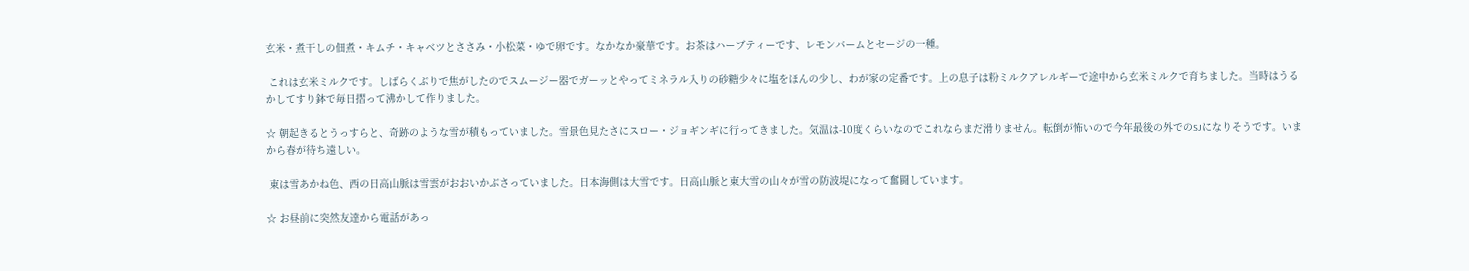玄米・煮干しの佃煮・キムチ・キャベツとささみ・小松菜・ゆで卵です。なかなか豪華です。お茶はハーブティーです、レモンバームとセージの一種。

 これは玄米ミルクです。しばらくぶりで焦がしたのでスムージー器でガーッとやってミネラル入りの砂糖少々に塩をほんの少し、わが家の定番です。上の息子は粉ミルクアレルギーで途中から玄米ミルクで育ちました。当時はうるかしてすり鉢で毎日摺って沸かして作りました。

☆ 朝起きるとうっすらと、奇跡のような雪が積もっていました。雪景色見たさにスロー・ジョギンギに行ってきました。気温は-10度くらいなのでこれならまだ滑りません。転倒が怖いので今年最後の外でのSJになりそうです。いまから春が待ち遠しい。

 東は雪あかね色、西の日高山脈は雪雲がおおいかぶさっていました。日本海側は大雪です。日高山脈と東大雪の山々が雪の防波堤になって奮闘しています。

☆ お昼前に突然友達から電話があっ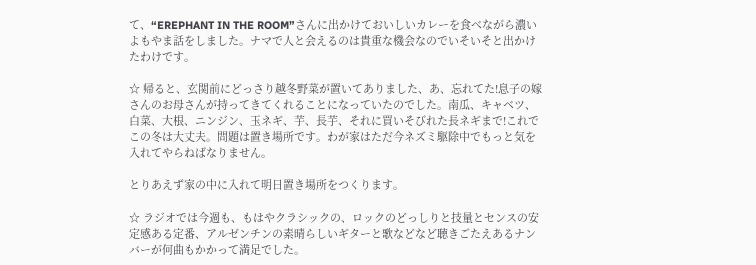て、“EREPHANT IN THE ROOM”さんに出かけておいしいカレーを食べながら濃いよもやま話をしました。ナマで人と会えるのは貴重な機会なのでいそいそと出かけたわけです。

☆ 帰ると、玄関前にどっさり越冬野菜が置いてありました、あ、忘れてた!息子の嫁さんのお母さんが持ってきてくれることになっていたのでした。南瓜、キャベツ、白菜、大根、ニンジン、玉ネギ、芋、長芋、それに買いそびれた長ネギまで!これでこの冬は大丈夫。問題は置き場所です。わが家はただ今ネズミ駆除中でもっと気を入れてやらねばなりません。

とりあえず家の中に入れて明日置き場所をつくります。

☆ ラジオでは今週も、もはやクラシックの、ロックのどっしりと技量とセンスの安定感ある定番、アルゼンチンの素晴らしいギターと歌などなど聴きごたえあるナンバーが何曲もかかって満足でした。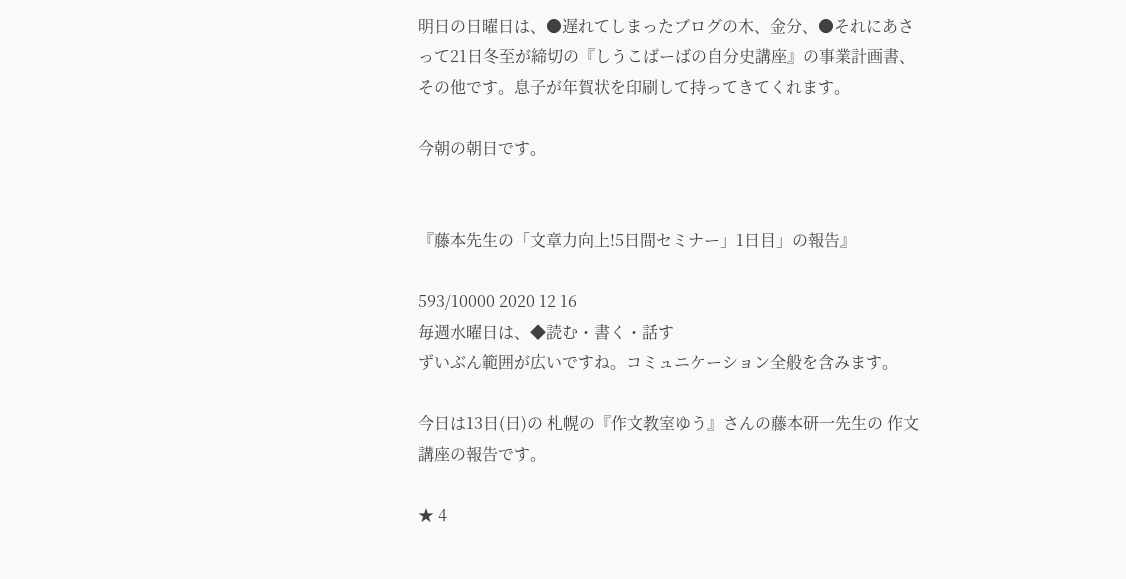明日の日曜日は、●遅れてしまったブログの木、金分、●それにあさって21日冬至が締切の『しうこばーばの自分史講座』の事業計画書、その他です。息子が年賀状を印刷して持ってきてくれます。

今朝の朝日です。


『藤本先生の「文章力向上!5日間セミナー」1日目」の報告』

593/10000 2020 12 16
毎週水曜日は、◆読む・書く・話す
ずいぶん範囲が広いですね。コミュニケーション全般を含みます。

今日は13日(日)の 札幌の『作文教室ゆう』さんの藤本研一先生の 作文講座の報告です。

★ 4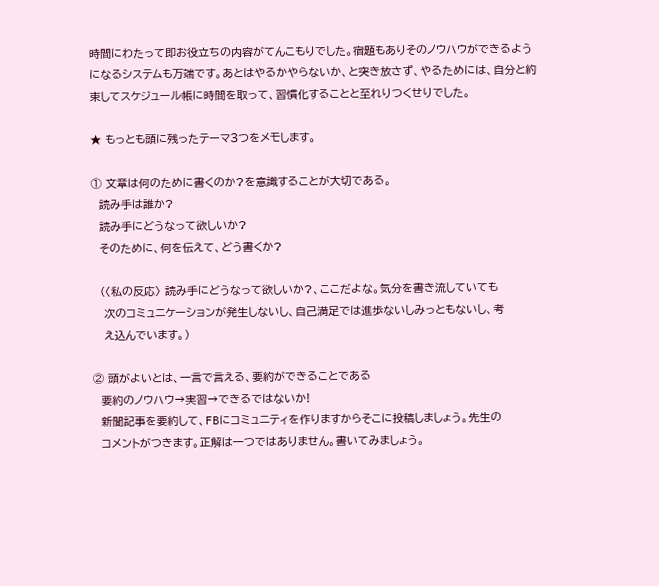時間にわたって即お役立ちの内容がてんこもりでした。宿題もありそのノウハウができるようになるシステムも万端です。あとはやるかやらないか、と突き放さず、やるためには、自分と約束してスケジュール帳に時間を取って、習慣化することと至れりつくせりでした。

★ もっとも頭に残ったテーマ3つをメモします。

① 文章は何のために書くのか?を意識することが大切である。
  読み手は誰か?
  読み手にどうなって欲しいか?
  そのために、何を伝えて、どう書くか?

  (〈私の反応〉 読み手にどうなって欲しいか?、ここだよな。気分を書き流していても
   次のコミュニケーションが発生しないし、自己満足では進歩ないしみっともないし、考
   え込んでいます。)

② 頭がよいとは、一言で言える、要約ができることである
  要約のノウハウ→実習→できるではないか!
  新聞記事を要約して、FBにコミュニティを作りますからそこに投稿しましょう。先生の
  コメントがつきます。正解は一つではありません。書いてみましょう。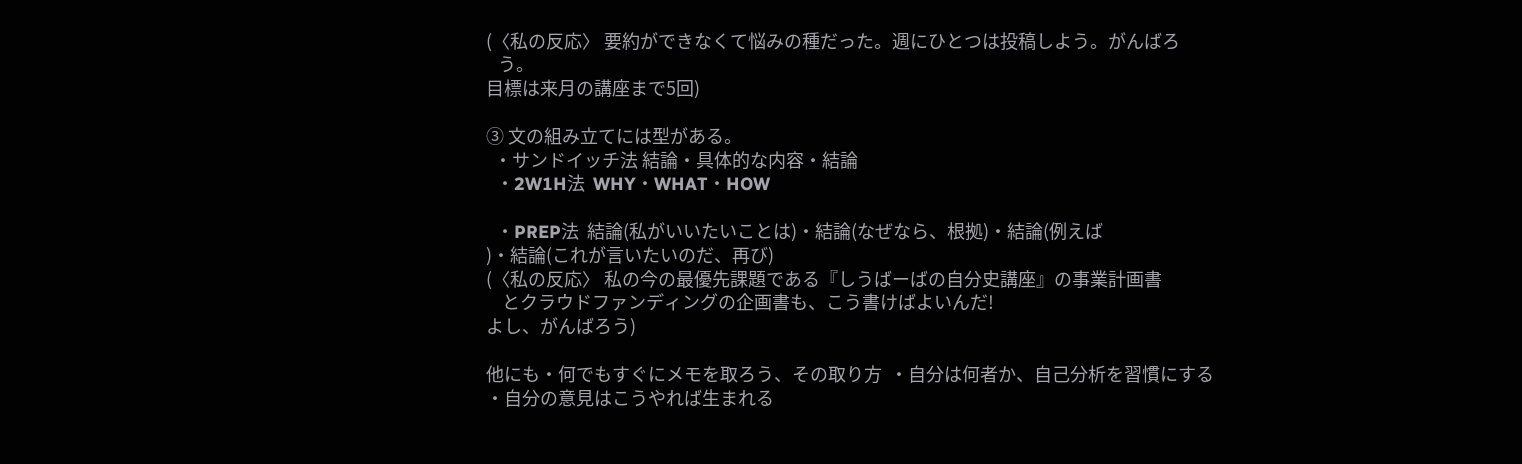(〈私の反応〉 要約ができなくて悩みの種だった。週にひとつは投稿しよう。がんばろ
   う。
目標は来月の講座まで5回)

③ 文の組み立てには型がある。
  ・サンドイッチ法 結論・具体的な内容・結論
  ・2W1H法  WHY・WHAT・HOW

  ・PREP法  結論(私がいいたいことは)・結論(なぜなら、根拠)・結論(例えば
)・結論(これが言いたいのだ、再び)
(〈私の反応〉 私の今の最優先課題である『しうばーばの自分史講座』の事業計画書
    とクラウドファンディングの企画書も、こう書けばよいんだ!
よし、がんばろう)

他にも・何でもすぐにメモを取ろう、その取り方  ・自分は何者か、自己分析を習慣にする
・自分の意見はこうやれば生まれる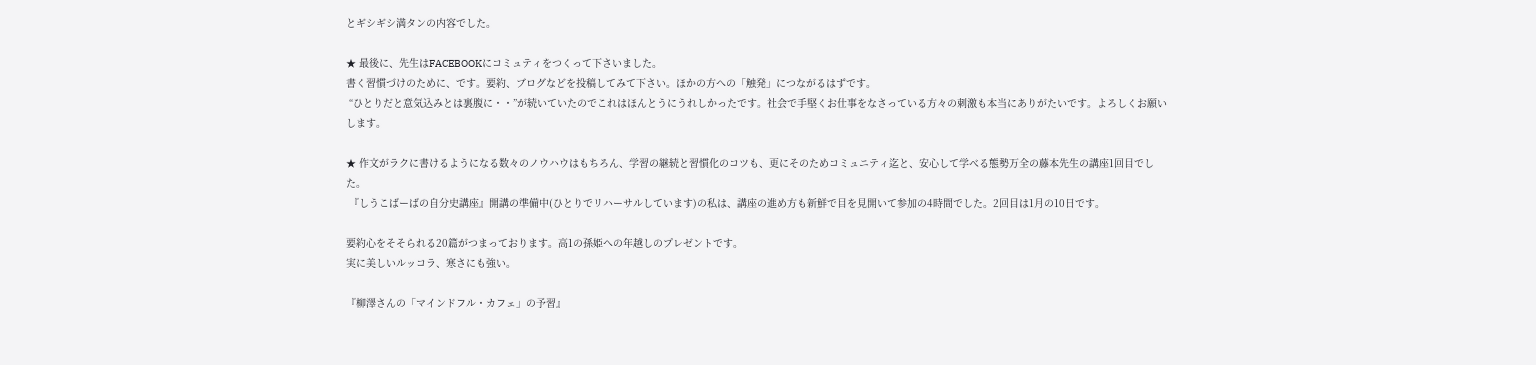とギシギシ満タンの内容でした。

★ 最後に、先生はFACEBOOKにコミュティをつくって下さいました。
書く習慣づけのために、です。要約、ブログなどを投稿してみて下さい。ほかの方への「触発」につながるはずです。
 “ひとりだと意気込みとは裏腹に・・”が続いていたのでこれはほんとうにうれしかったです。社会で手堅くお仕事をなさっている方々の刺激も本当にありがたいです。よろしくお願いします。

★ 作文がラクに書けるようになる数々のノウハウはもちろん、学習の継続と習慣化のコツも、更にそのためコミュニティ迄と、安心して学べる態勢万全の藤本先生の講座1回目でした。
 『しうこばーばの自分史講座』開講の準備中(ひとりでリハーサルしています)の私は、講座の進め方も新鮮で目を見開いて参加の4時間でした。2回目は1月の10日です。

要約心をそそられる20篇がつまっております。高1の孫姫への年越しのプレゼントです。
実に美しいルッコラ、寒さにも強い。

『柳澤さんの「マインドフル・カフェ」の予習』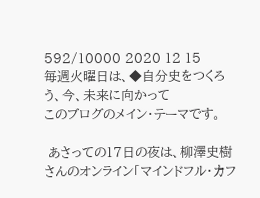592/10000 2020 12 15
毎週火曜日は、◆自分史をつくろう、今、未来に向かって
このブログのメイン・テーマです。

 あさっての17日の夜は、柳澤史樹さんのオンライン「マインドフル・カフ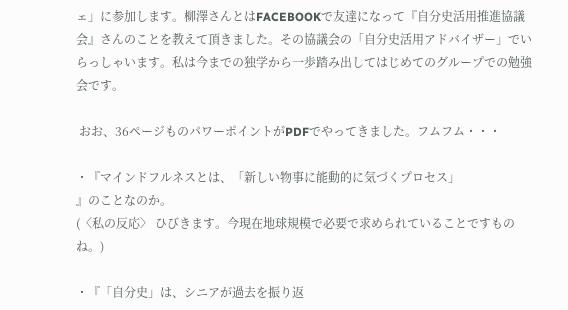ェ」に参加します。柳澤さんとはFACEBOOKで友達になって『自分史活用推進協議会』さんのことを教えて頂きました。その協議会の「自分史活用アドバイザー」でいらっしゃいます。私は今までの独学から一歩踏み出してはじめてのグループでの勉強会です。

 おお、36ページものパワーポイントがPDFでやってきました。フムフム・・・

・『マインドフルネスとは、「新しい物事に能動的に気づくプロセス」
』のことなのか。
(〈私の反応〉 ひびきます。今現在地球規模で必要で求められていることですものね。)

・『「自分史」は、シニアが過去を振り返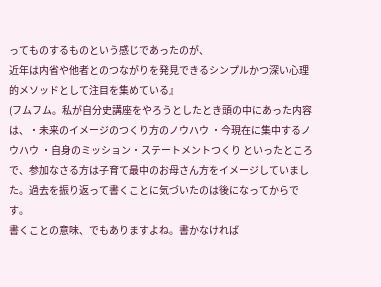ってものするものという感じであったのが、
近年は内省や他者とのつながりを発見できるシンプルかつ深い心理的メソッドとして注目を集めている』
(フムフム。私が自分史講座をやろうとしたとき頭の中にあった内容は、・未来のイメージのつくり方のノウハウ ・今現在に集中するノウハウ ・自身のミッション・ステートメントつくり といったところで、参加なさる方は子育て最中のお母さん方をイメージしていました。過去を振り返って書くことに気づいたのは後になってからです。
書くことの意味、でもありますよね。書かなければ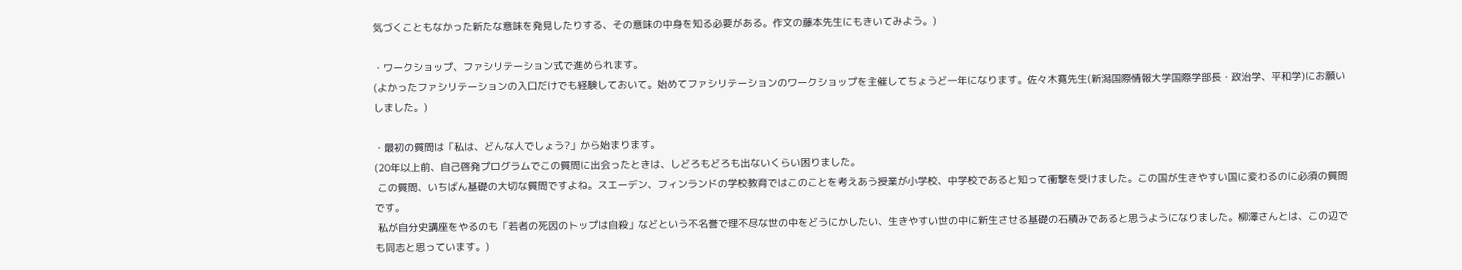気づくこともなかった新たな意味を発見したりする、その意味の中身を知る必要がある。作文の藤本先生にもきいてみよう。)

・ワークショップ、ファシリテーション式で進められます。
(よかったファシリテーションの入口だけでも経験しておいて。始めてファシリテーションのワークショップを主催してちょうど一年になります。佐々木寛先生(新潟国際情報大学国際学部長・政治学、平和学)にお願いしました。)

・最初の質問は「私は、どんな人でしょう?」から始まります。
(20年以上前、自己啓発プログラムでこの質問に出会ったときは、しどろもどろも出ないくらい困りました。
 この質問、いちばん基礎の大切な質問ですよね。スエーデン、フィンランドの学校教育ではこのことを考えあう授業が小学校、中学校であると知って衝撃を受けました。この国が生きやすい国に変わるのに必須の質問です。
 私が自分史講座をやるのも「若者の死因のトップは自殺」などという不名誉で理不尽な世の中をどうにかしたい、生きやすい世の中に新生させる基礎の石積みであると思うようになりました。柳澤さんとは、この辺でも同志と思っています。)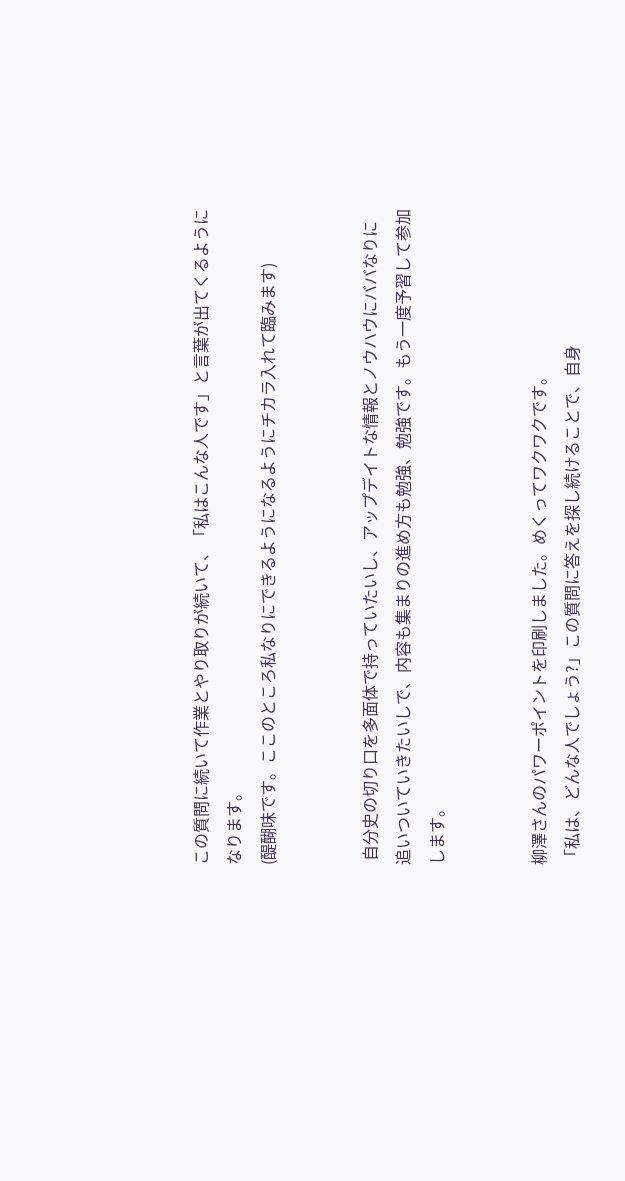この質問に続いて作業とやり取りが続いて、「私はこんな人です」と言葉が出てくるようになります。
(醍醐味です。ここのところ私なりにできるようになるようにチカラ入れて臨みます)


 自分史の切り口を多面体で持っていたいし、アップデイトな情報とノウハウにババなりに追いついていきたいしで、内容も集まりの進め方も勉強、勉強です。もう一度予習して参加します。


柳澤さんのパワーポイントを印刷しました。めくってワクワクです。
「私は、どんな人でしょう?」この質問に答えを探し続けることで、自身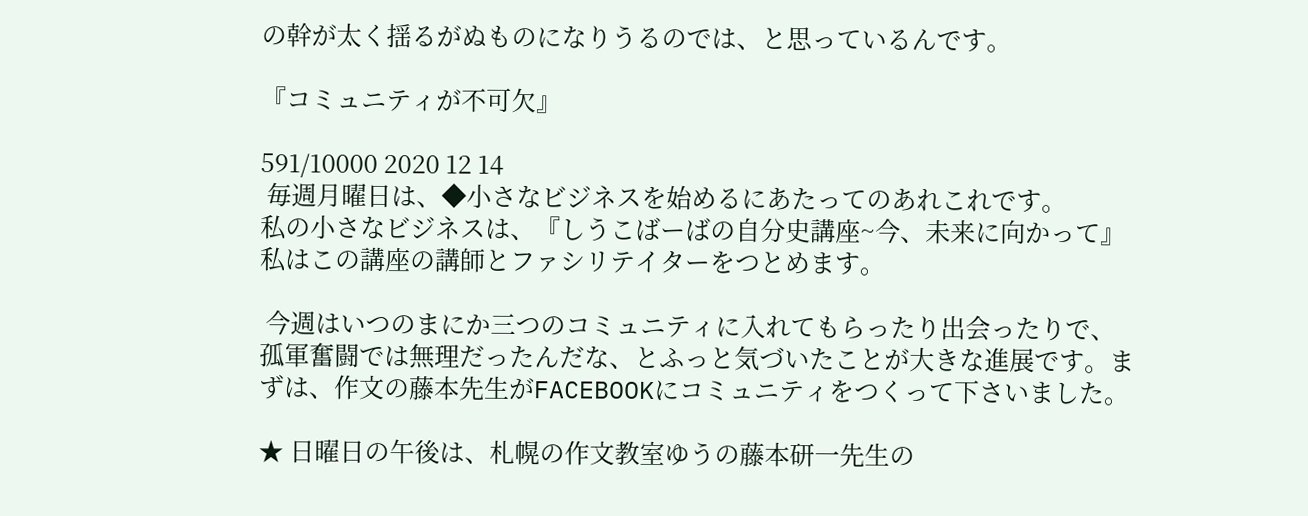の幹が太く揺るがぬものになりうるのでは、と思っているんです。

『コミュニティが不可欠』

591/10000 2020 12 14
 毎週月曜日は、◆小さなビジネスを始めるにあたってのあれこれです。
私の小さなビジネスは、『しうこばーばの自分史講座~今、未来に向かって』
私はこの講座の講師とファシリテイターをつとめます。

 今週はいつのまにか三つのコミュニティに入れてもらったり出会ったりで、孤軍奮闘では無理だったんだな、とふっと気づいたことが大きな進展です。まずは、作文の藤本先生がFACEBOOKにコミュニティをつくって下さいました。

★ 日曜日の午後は、札幌の作文教室ゆうの藤本研一先生の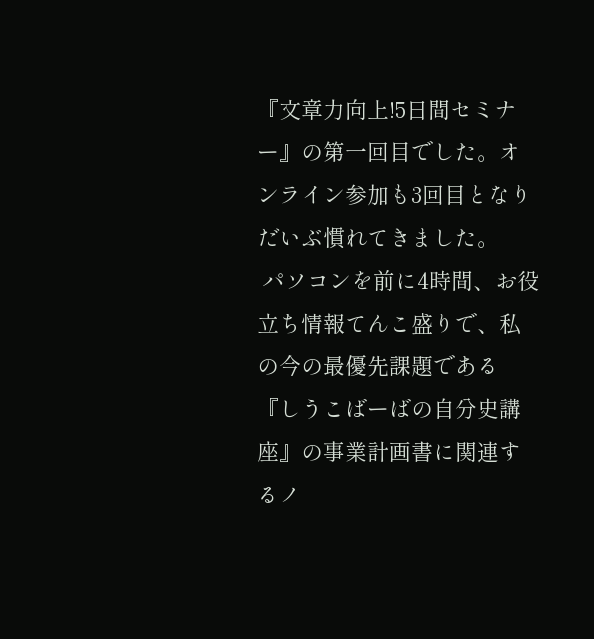『文章力向上!5日間セミナー』の第一回目でした。オンライン参加も3回目となりだいぶ慣れてきました。
 パソコンを前に4時間、お役立ち情報てんこ盛りで、私の今の最優先課題である『しうこばーばの自分史講座』の事業計画書に関連するノ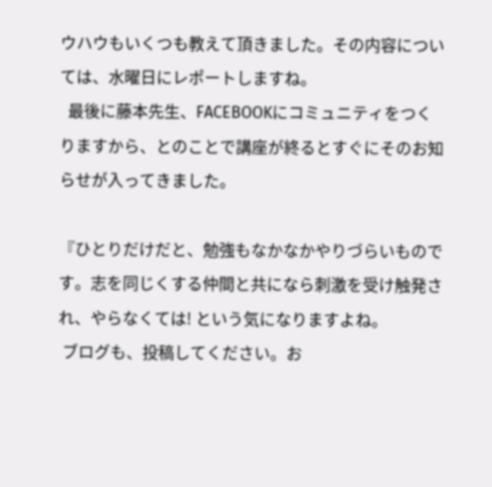ウハウもいくつも教えて頂きました。その内容については、水曜日にレポートしますね。
  最後に藤本先生、FACEBOOKにコミュニティをつくりますから、とのことで講座が終るとすぐにそのお知らせが入ってきました。

『ひとりだけだと、勉強もなかなかやりづらいものです。志を同じくする仲間と共になら刺激を受け触発され、やらなくては! という気になりますよね。
 ブログも、投稿してください。お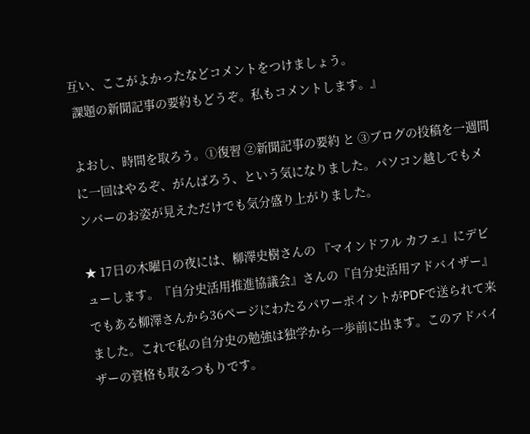互い、ここがよかったなどコメントをつけましょう。
 課題の新聞記事の要約もどうぞ。私もコメントします。』

よおし、時間を取ろう。①復習 ②新聞記事の要約 と ③ブログの投稿を一週間に一回はやるぞ、がんばろう、という気になりました。パソコン越しでもメンバーのお姿が見えただけでも気分盛り上がりました。

★ 17日の木曜日の夜には、柳澤史樹さんの 『マインドフル カフェ』にデビューします。『自分史活用推進協議会』さんの『自分史活用アドバイザー』でもある柳澤さんから36ページにわたるパワーポイントがPDFで送られて来ました。これで私の自分史の勉強は独学から一歩前に出ます。このアドバイザーの資格も取るつもりです。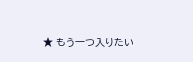★ もう一つ入りたい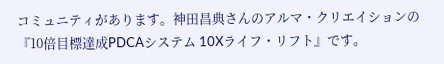コミュニティがあります。神田昌典さんのアルマ・クリエイションの『10倍目標達成PDCAシステム 10Xライフ・リフト』です。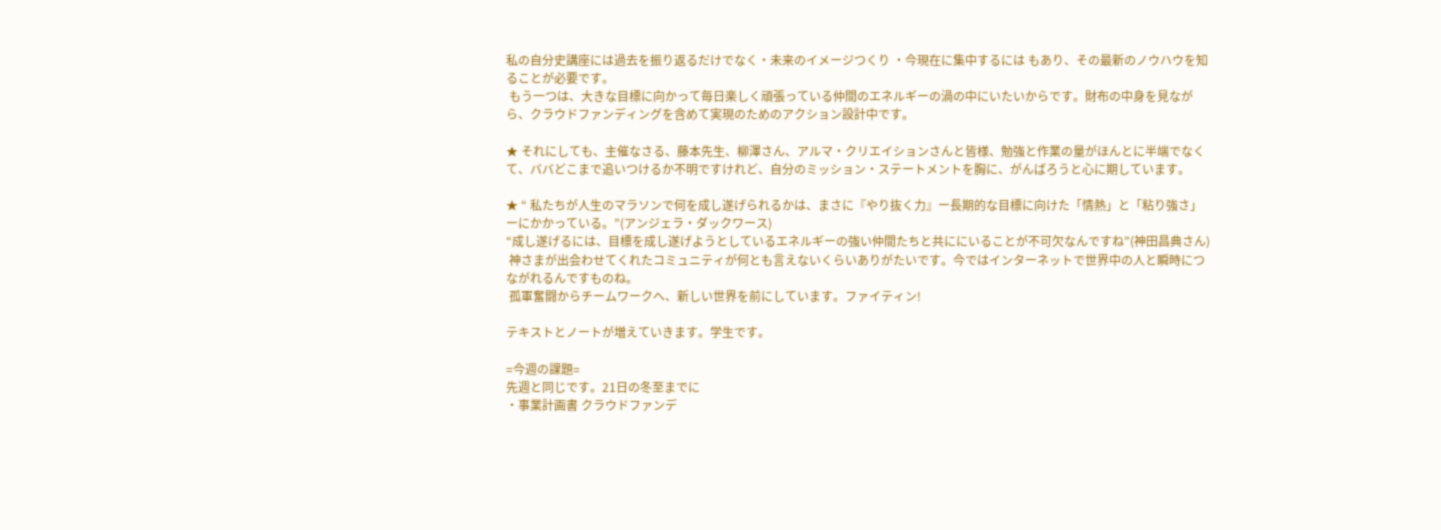私の自分史講座には過去を振り返るだけでなく・未来のイメージつくり ・今現在に集中するには もあり、その最新のノウハウを知ることが必要です。
 もう一つは、大きな目標に向かって毎日楽しく頑張っている仲間のエネルギーの渦の中にいたいからです。財布の中身を見ながら、クラウドファンディングを含めて実現のためのアクション設計中です。

★ それにしても、主催なさる、藤本先生、柳澤さん、アルマ・クリエイションさんと皆様、勉強と作業の量がほんとに半端でなくて、ババどこまで追いつけるか不明ですけれど、自分のミッション・ステートメントを胸に、がんばろうと心に期しています。

★ “ 私たちが人生のマラソンで何を成し遂げられるかは、まさに『やり抜く力』ー長期的な目標に向けた「情熱」と「粘り強さ」ーにかかっている。”(アンジェラ・ダックワース)
“成し遂げるには、目標を成し遂げようとしているエネルギーの強い仲間たちと共ににいることが不可欠なんですね”(神田昌典さん)
 神さまが出会わせてくれたコミュニティが何とも言えないくらいありがたいです。今ではインターネットで世界中の人と瞬時につながれるんですものね。
 孤軍奮闘からチームワークへ、新しい世界を前にしています。ファイティン!

テキストとノートが増えていきます。学生です。

=今週の課題=
先週と同じです。21日の冬至までに
・事業計画書 クラウドファンデ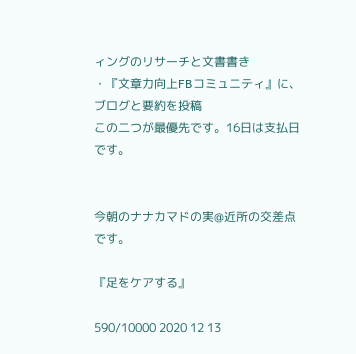ィングのリサーチと文書書き
・『文章力向上FBコミュニティ』に、ブログと要約を投稿
この二つが最優先です。16日は支払日です。


今朝のナナカマドの実@近所の交差点です。

『足をケアする』

590/10000 2020 12 13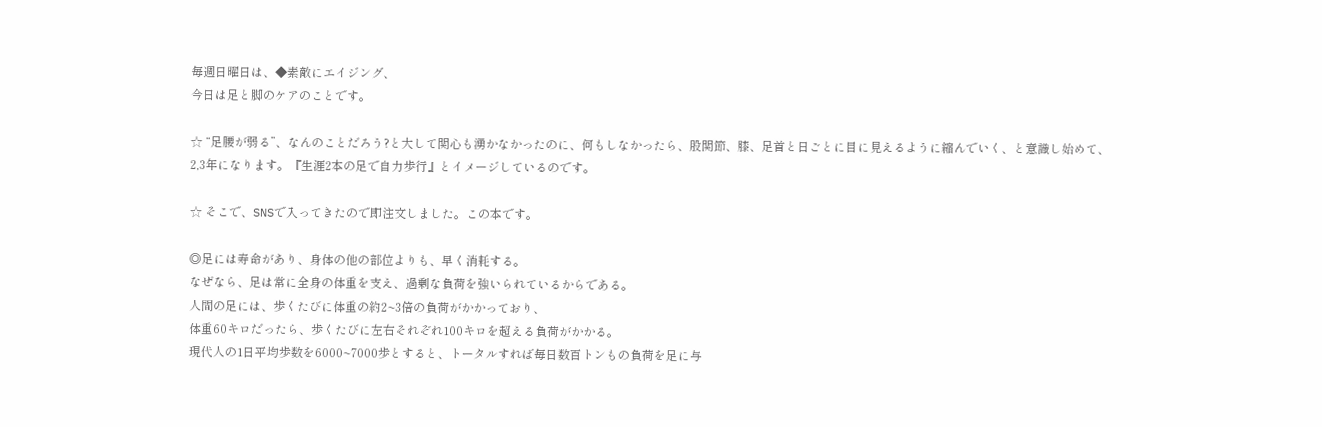毎週日曜日は、◆素敵にエイジング、
今日は足と脚のケアのことです。

☆ “足腰が弱る”、なんのことだろう?と大して関心も湧かなかったのに、何もしなかったら、股関節、膝、足首と日ごとに目に見えるように縮んでいく、と意識し始めて、2,3年になります。『生涯2本の足で自力歩行』とイメージしているのです。

☆ そこで、SNSで入ってきたので即注文しました。この本です。

◎足には寿命があり、身体の他の部位よりも、早く消耗する。
なぜなら、足は常に全身の体重を支え、過剰な負荷を強いられているからである。
人間の足には、歩くたびに体重の約2~3倍の負荷がかかっており、
体重60キロだったら、歩くたびに左右それぞれ100キロを超える負荷がかかる。
現代人の1日平均歩数を6000~7000歩とすると、トータルすれば毎日数百トンもの負荷を足に与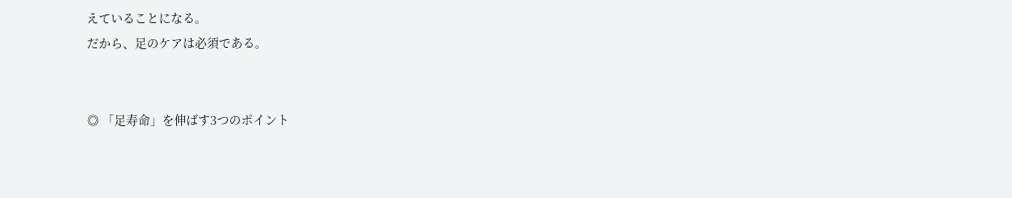えていることになる。
だから、足のケアは必須である。


◎ 「足寿命」を伸ばす3つのポイント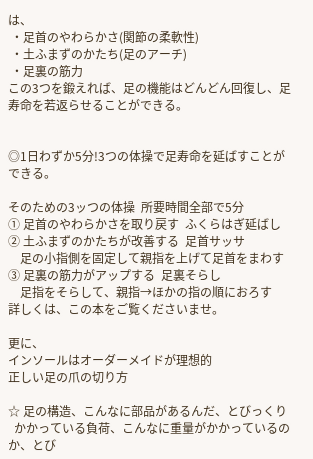は、
 ・足首のやわらかさ(関節の柔軟性)
 ・土ふまずのかたち(足のアーチ)
 ・足裏の筋力
この3つを鍛えれば、足の機能はどんどん回復し、足寿命を若返らせることができる。


◎1日わずか5分!3つの体操で足寿命を延ばすことができる。

そのための3ッつの体操  所要時間全部で5分
① 足首のやわらかさを取り戻す  ふくらはぎ延ばし
② 土ふまずのかたちが改善する  足首サッサ
    足の小指側を固定して親指を上げて足首をまわす
③ 足裏の筋力がアップする  足裏そらし
    足指をそらして、親指→ほかの指の順におろす
詳しくは、この本をご覧くださいませ。

更に、
インソールはオーダーメイドが理想的
正しい足の爪の切り方

☆ 足の構造、こんなに部品があるんだ、とびっくり
  かかっている負荷、こんなに重量がかかっているのか、とび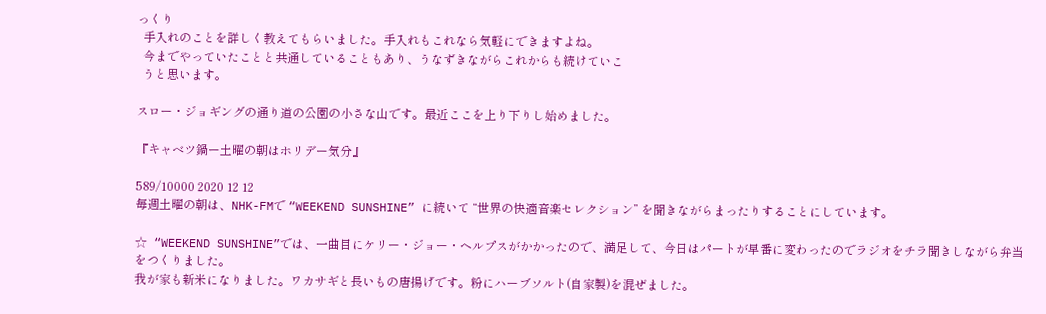っくり
  手入れのことを詳しく教えてもらいました。手入れもこれなら気軽にできますよね。
  今までやっていたことと共通していることもあり、うなずきながらこれからも続けていこ
  うと思います。

スロー・ジョギングの通り道の公園の小さな山です。最近ここを上り下りし始めました。

『キャベツ鍋ー土曜の朝はホリデー気分』

589/10000 2020 12 12
毎週土曜の朝は、NHK-FMで “WEEKEND SUNSHINE” に続いて “世界の快適音楽セレクション” を聞きながらまったりすることにしています。

☆ “WEEKEND SUNSHINE”では、一曲目にケリー・ジョー・ヘルプスがかかったので、満足して、今日はパートが早番に変わったのでラジオをチラ聞きしながら弁当をつくりました。
我が家も新米になりました。ワカサギと長いもの唐揚げです。粉にハーブソルト(自家製)を混ぜました。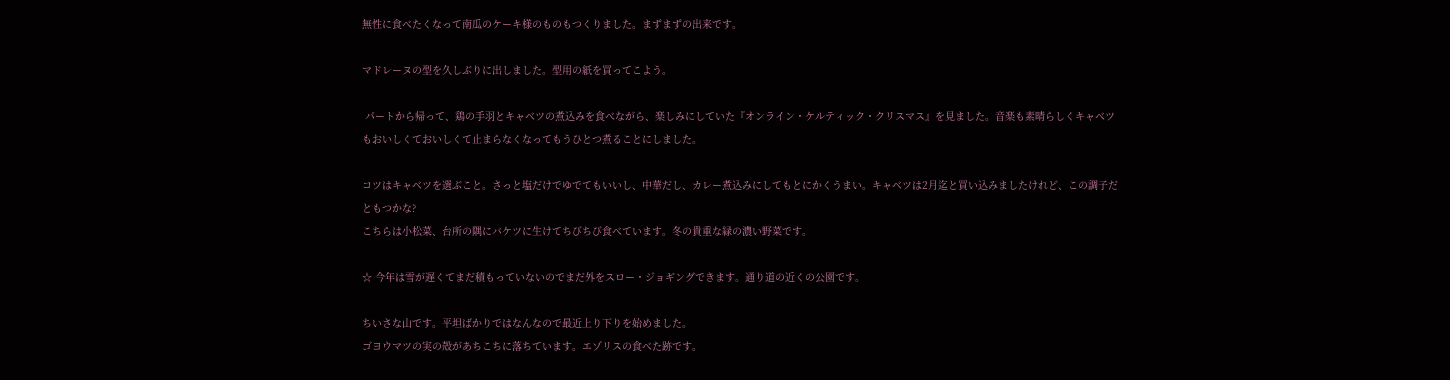無性に食べたくなって南瓜のケーキ様のものもつくりました。まずまずの出来です。

マドレーヌの型を久しぶりに出しました。型用の紙を買ってこよう。

 パートから帰って、鶏の手羽とキャベツの煮込みを食べながら、楽しみにしていた『オンライン・ケルティック・クリスマス』を見ました。音楽も素晴らしくキャベツもおいしくておいしくて止まらなくなってもうひとつ煮ることにしました。

コツはキャベツを選ぶこと。さっと塩だけでゆでてもいいし、中華だし、カレー煮込みにしてもとにかくうまい。キャベツは2月迄と買い込みましたけれど、この調子だともつかな?
こちらは小松菜、台所の隅にバケツに生けてちびちび食べています。冬の貴重な緑の濃い野菜です。

☆ 今年は雪が遅くてまだ積もっていないのでまだ外をスロー・ジョギングできます。通り道の近くの公園です。

ちいさな山です。平坦ばかりではなんなので最近上り下りを始めました。
ゴヨウマツの実の殻があちこちに落ちています。エゾリスの食べた跡です。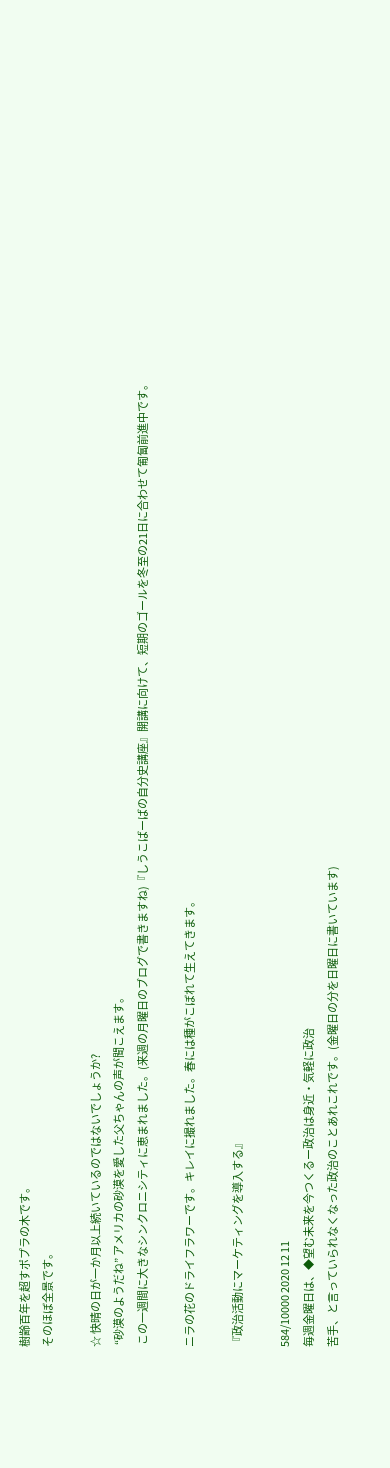樹齢百年を超すポプラの木です。
そのほぼ全景です。

☆ 快晴の日が一か月以上続いているのではないでしょうか?
 “砂漠のようだね” アメリカの砂漠を愛した父ちゃんの声が聞こえます。
 この一週間に大きなシンクロニシティに恵まれました。(来週の月曜日のブログで書きますね)『しうこばーばの自分史講座』開講に向けて、短期のゴールを冬至の21日に合わせて匍匐前進中です。

ニラの花のドライフラワーです。キレイに撮れました。春には種がこぼれて生えてきます。

『政治活動にマーケティングを導入する』

584/10000 2020 12 11
毎週金曜日は、◆望む未来を今つくるー政治は身近・気軽に政治
苦手、と言っていられなくなった政治のことあれこれです。(金曜日の分を日曜日に書いています)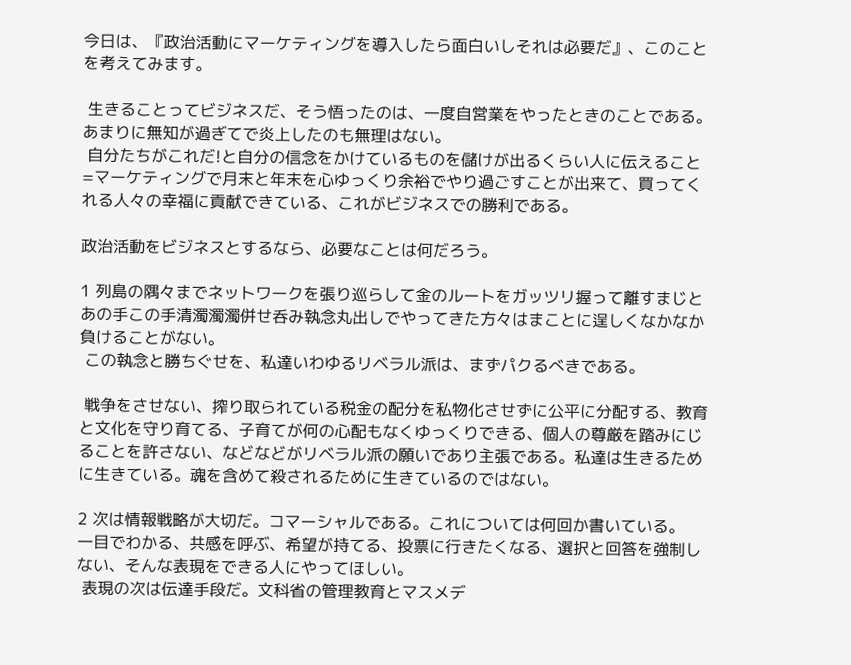今日は、『政治活動にマーケティングを導入したら面白いしそれは必要だ』、このことを考えてみます。

 生きることってビジネスだ、そう悟ったのは、一度自営業をやったときのことである。あまりに無知が過ぎてで炎上したのも無理はない。
 自分たちがこれだ!と自分の信念をかけているものを儲けが出るくらい人に伝えること=マーケティングで月末と年末を心ゆっくり余裕でやり過ごすことが出来て、買ってくれる人々の幸福に貢献できている、これがビジネスでの勝利である。

政治活動をビジネスとするなら、必要なことは何だろう。

1 列島の隅々までネットワークを張り巡らして金のルートをガッツリ握って離すまじとあの手この手清濁濁濁併せ呑み執念丸出しでやってきた方々はまことに逞しくなかなか負けることがない。
 この執念と勝ちぐせを、私達いわゆるリベラル派は、まずパクるべきである。

 戦争をさせない、搾り取られている税金の配分を私物化させずに公平に分配する、教育と文化を守り育てる、子育てが何の心配もなくゆっくりできる、個人の尊厳を踏みにじることを許さない、などなどがリベラル派の願いであり主張である。私達は生きるために生きている。魂を含めて殺されるために生きているのではない。

2 次は情報戦略が大切だ。コマーシャルである。これについては何回か書いている。
一目でわかる、共感を呼ぶ、希望が持てる、投票に行きたくなる、選択と回答を強制しない、そんな表現をできる人にやってほしい。
 表現の次は伝達手段だ。文科省の管理教育とマスメデ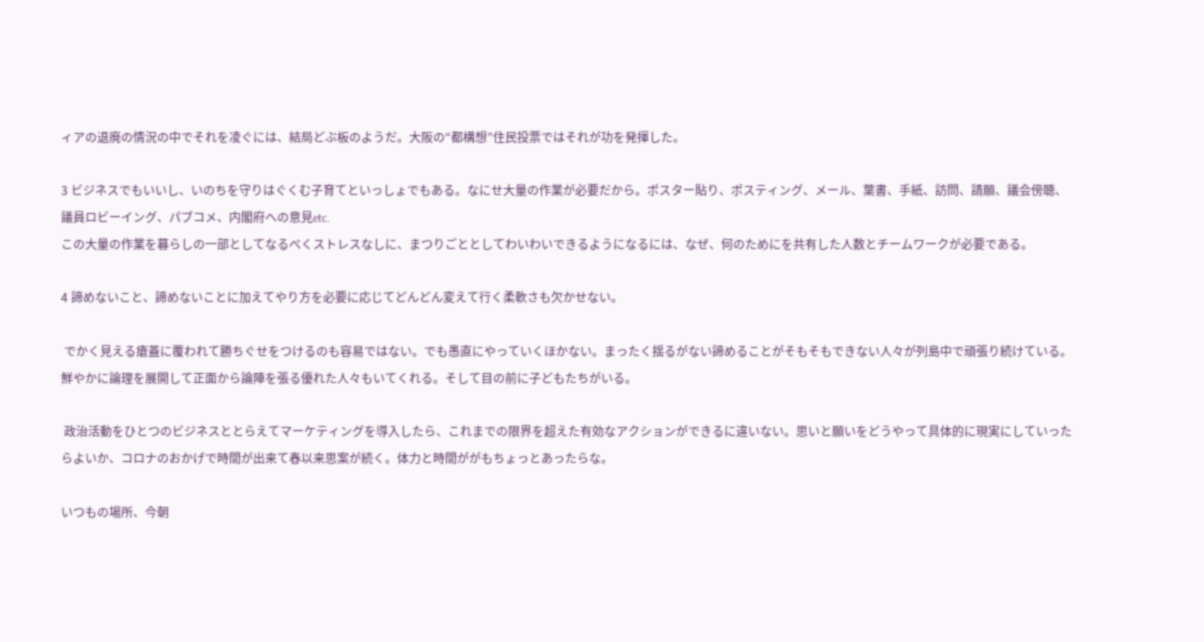ィアの退廃の情況の中でそれを凌ぐには、結局どぶ板のようだ。大阪の“都構想”住民投票ではそれが功を発揮した。

3 ビジネスでもいいし、いのちを守りはぐくむ子育てといっしょでもある。なにせ大量の作業が必要だから。ポスター貼り、ポスティング、メール、葉書、手紙、訪問、請願、議会傍聴、議員ロビーイング、パブコメ、内閣府への意見etc.
この大量の作業を暮らしの一部としてなるべくストレスなしに、まつりごととしてわいわいできるようになるには、なぜ、何のためにを共有した人数とチームワークが必要である。

4 諦めないこと、諦めないことに加えてやり方を必要に応じてどんどん変えて行く柔軟さも欠かせない。

 でかく見える瘡蓋に覆われて勝ちぐせをつけるのも容易ではない。でも愚直にやっていくほかない。まったく揺るがない諦めることがそもそもできない人々が列島中で頑張り続けている。鮮やかに論理を展開して正面から論陣を張る優れた人々もいてくれる。そして目の前に子どもたちがいる。

 政治活動をひとつのビジネスととらえてマーケティングを導入したら、これまでの限界を超えた有効なアクションができるに違いない。思いと願いをどうやって具体的に現実にしていったらよいか、コロナのおかげで時間が出来て春以来思案が続く。体力と時間ががもちょっとあったらな。

いつもの場所、今朝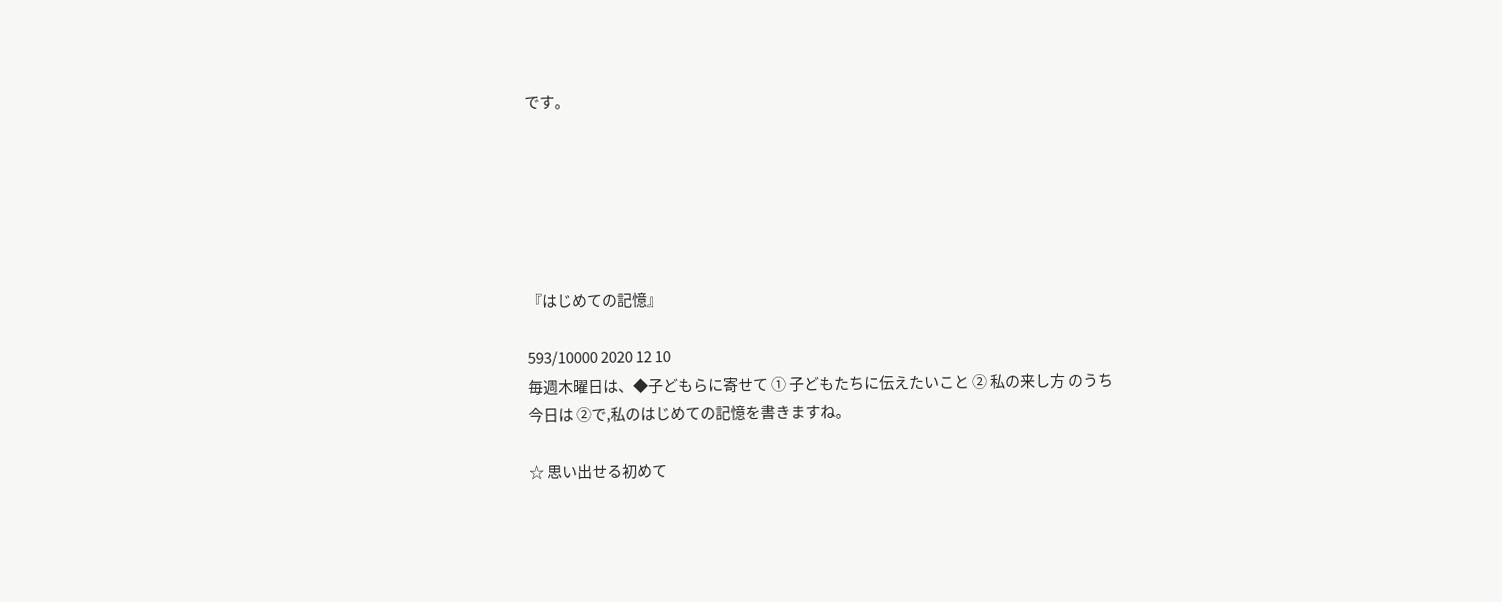です。






『はじめての記憶』

593/10000 2020 12 10
毎週木曜日は、◆子どもらに寄せて ① 子どもたちに伝えたいこと ② 私の来し方 のうち
今日は ②で,私のはじめての記憶を書きますね。

☆ 思い出せる初めて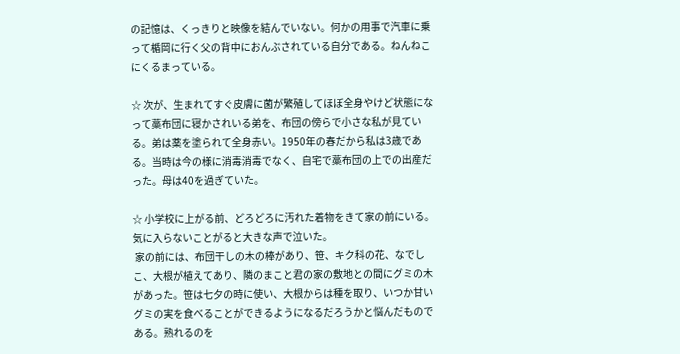の記憶は、くっきりと映像を結んでいない。何かの用事で汽車に乗って楯岡に行く父の背中におんぶされている自分である。ねんねこにくるまっている。

☆ 次が、生まれてすぐ皮膚に菌が繁殖してほぼ全身やけど状態になって藁布団に寝かされいる弟を、布団の傍らで小さな私が見ている。弟は薬を塗られて全身赤い。1950年の春だから私は3歳である。当時は今の様に消毒消毒でなく、自宅で藁布団の上での出産だった。母は40を過ぎていた。

☆ 小学校に上がる前、どろどろに汚れた着物をきて家の前にいる。気に入らないことがると大きな声で泣いた。
 家の前には、布団干しの木の棒があり、笹、キク科の花、なでしこ、大根が植えてあり、隣のまこと君の家の敷地との間にグミの木があった。笹は七夕の時に使い、大根からは種を取り、いつか甘いグミの実を食べることができるようになるだろうかと悩んだものである。熟れるのを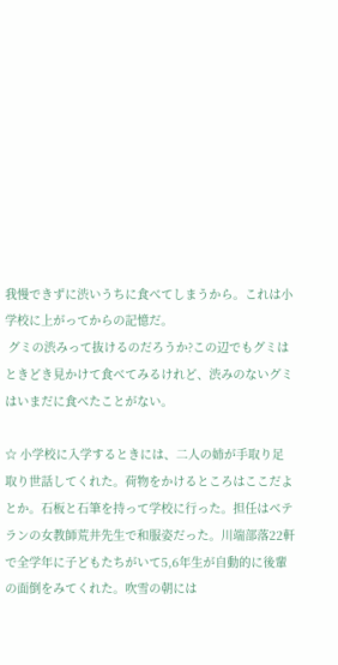我慢できずに渋いうちに食べてしまうから。これは小学校に上がってからの記憶だ。
 グミの渋みって抜けるのだろうか?この辺でもグミはときどき見かけて食べてみるけれど、渋みのないグミはいまだに食べたことがない。

☆ 小学校に入学するときには、二人の姉が手取り足取り世話してくれた。荷物をかけるところはここだよとか。石板と石筆を持って学校に行った。担任はベテランの女教師荒井先生で和服姿だった。川端部落22軒で全学年に子どもたちがいて5,6年生が自動的に後輩の面倒をみてくれた。吹雪の朝には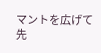マントを広げて先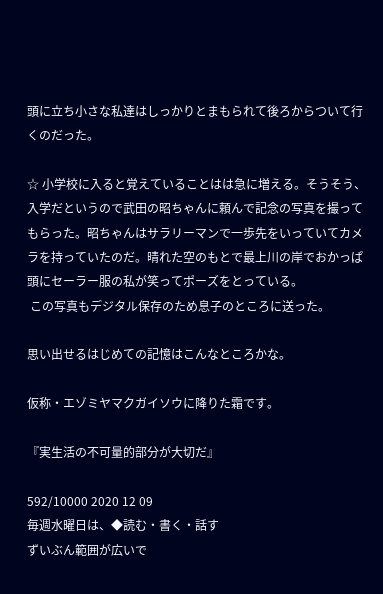頭に立ち小さな私達はしっかりとまもられて後ろからついて行くのだった。

☆ 小学校に入ると覚えていることはは急に増える。そうそう、入学だというので武田の昭ちゃんに頼んで記念の写真を撮ってもらった。昭ちゃんはサラリーマンで一歩先をいっていてカメラを持っていたのだ。晴れた空のもとで最上川の岸でおかっぱ頭にセーラー服の私が笑ってポーズをとっている。
 この写真もデジタル保存のため息子のところに送った。

思い出せるはじめての記憶はこんなところかな。

仮称・エゾミヤマクガイソウに降りた霜です。

『実生活の不可量的部分が大切だ』

592/10000 2020 12 09
毎週水曜日は、◆読む・書く・話す
ずいぶん範囲が広いで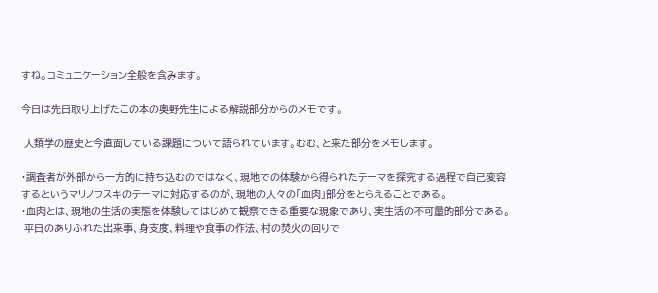すね。コミュニケーション全般を含みます。

今日は先日取り上げたこの本の奥野先生による解説部分からのメモです。

 人類学の歴史と今直面している課題について語られています。むむ、と来た部分をメモします。

・調査者が外部から一方的に持ち込むのではなく、現地での体験から得られたテーマを探究する過程で自己変容するというマリノフスキのテーマに対応するのが、現地の人々の「血肉」部分をとらえることである。
・血肉とは、現地の生活の実態を体験してはじめて観察できる重要な現象であり、実生活の不可量的部分である。
 平日のありふれた出来事、身支度、料理や食事の作法、村の焚火の回りで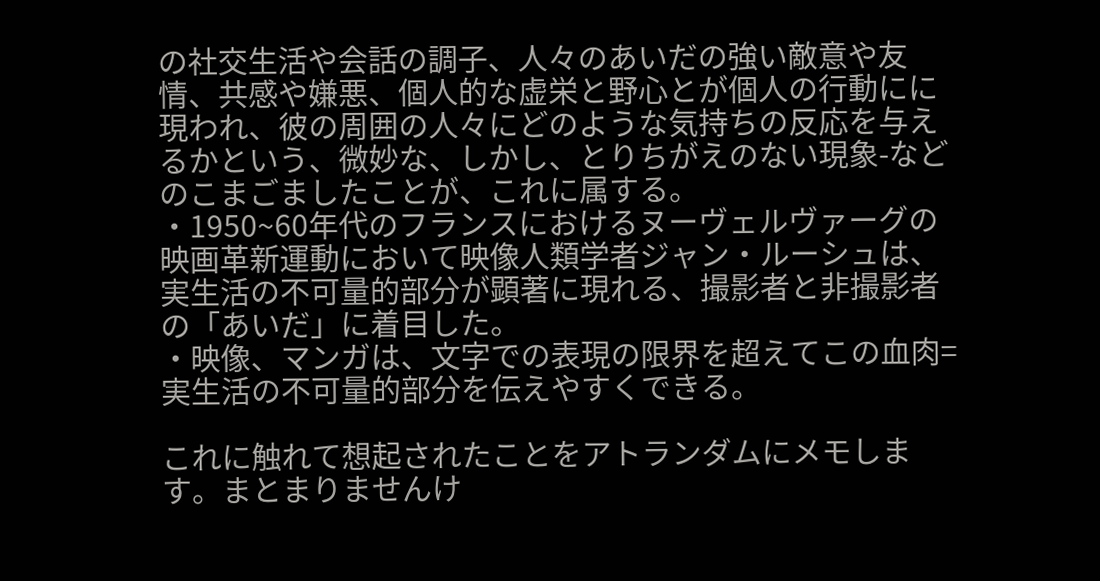の社交生活や会話の調子、人々のあいだの強い敵意や友情、共感や嫌悪、個人的な虚栄と野心とが個人の行動にに現われ、彼の周囲の人々にどのような気持ちの反応を与えるかという、微妙な、しかし、とりちがえのない現象-などのこまごましたことが、これに属する。
・1950~60年代のフランスにおけるヌーヴェルヴァーグの映画革新運動において映像人類学者ジャン・ルーシュは、実生活の不可量的部分が顕著に現れる、撮影者と非撮影者の「あいだ」に着目した。
・映像、マンガは、文字での表現の限界を超えてこの血肉=実生活の不可量的部分を伝えやすくできる。

これに触れて想起されたことをアトランダムにメモします。まとまりませんけ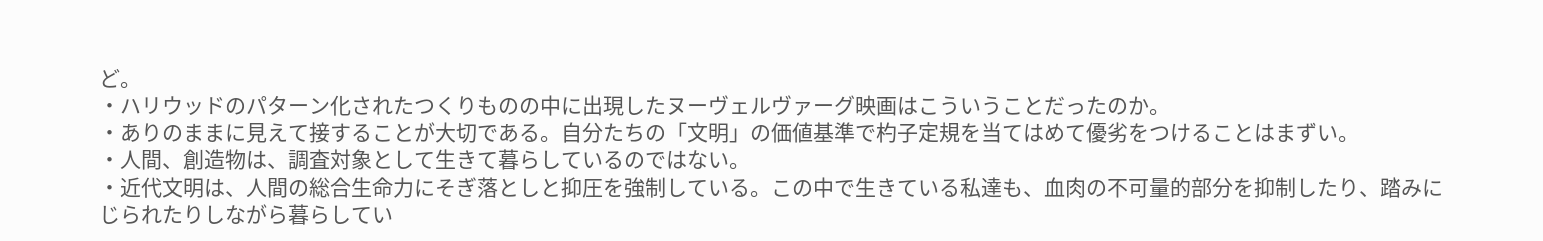ど。
・ハリウッドのパターン化されたつくりものの中に出現したヌーヴェルヴァーグ映画はこういうことだったのか。
・ありのままに見えて接することが大切である。自分たちの「文明」の価値基準で杓子定規を当てはめて優劣をつけることはまずい。
・人間、創造物は、調査対象として生きて暮らしているのではない。
・近代文明は、人間の総合生命力にそぎ落としと抑圧を強制している。この中で生きている私達も、血肉の不可量的部分を抑制したり、踏みにじられたりしながら暮らしてい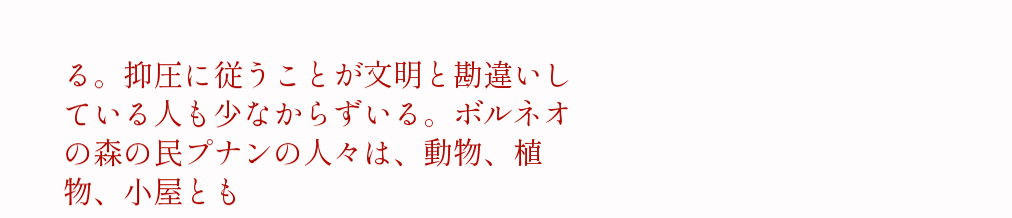る。抑圧に従うことが文明と勘違いしている人も少なからずいる。ボルネオの森の民プナンの人々は、動物、植物、小屋とも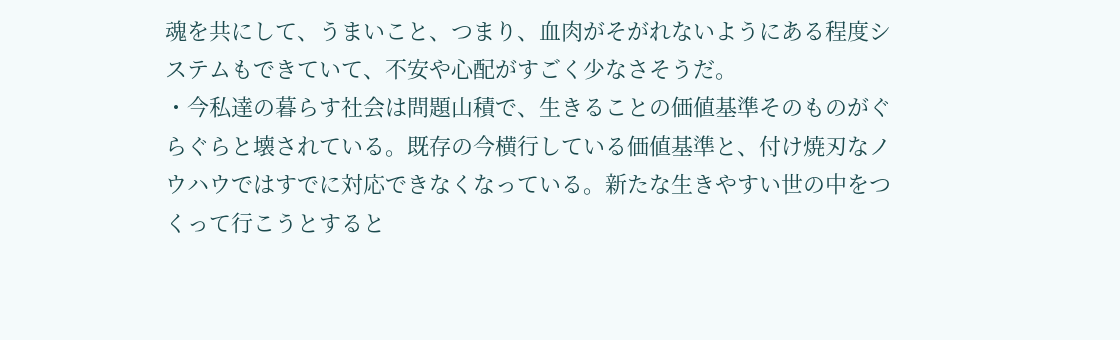魂を共にして、うまいこと、つまり、血肉がそがれないようにある程度システムもできていて、不安や心配がすごく少なさそうだ。
・今私達の暮らす社会は問題山積で、生きることの価値基準そのものがぐらぐらと壊されている。既存の今横行している価値基準と、付け焼刃なノウハウではすでに対応できなくなっている。新たな生きやすい世の中をつくって行こうとすると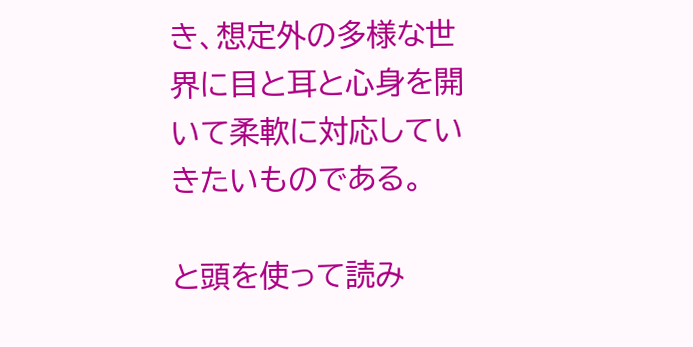き、想定外の多様な世界に目と耳と心身を開いて柔軟に対応していきたいものである。

と頭を使って読み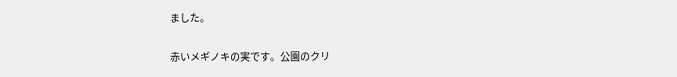ました。

赤いメギノキの実です。公園のクリ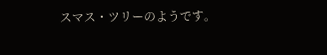スマス・ツリーのようです。